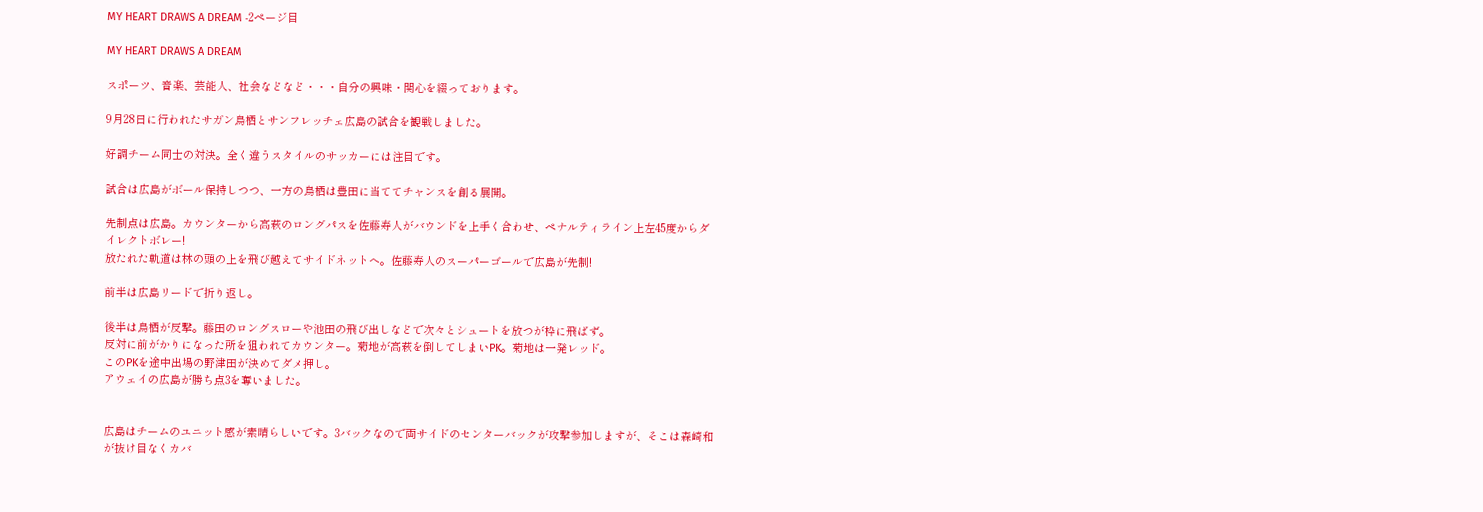MY HEART DRAWS A DREAM -2ページ目

MY HEART DRAWS A DREAM

スポーツ、音楽、芸能人、社会などなど・・・自分の興味・関心を綴っております。

9月28日に行われたサガン鳥栖とサンフレッチェ広島の試合を観戦しました。

好調チーム同士の対決。全く違うスタイルのサッカーには注目です。

試合は広島がボール保持しつつ、一方の鳥栖は豊田に当ててチャンスを創る展開。

先制点は広島。カウンターから高萩のロングパスを佐藤寿人がバウンドを上手く合わせ、ペナルティライン上左45度からダイレクトボレー!
放たれた軌道は林の頭の上を飛び越えてサイドネットへ。佐藤寿人のスーパーゴールで広島が先制!

前半は広島リードで折り返し。

後半は鳥栖が反撃。藤田のロングスローや池田の飛び出しなどで次々とシュートを放つが枠に飛ばず。
反対に前がかりになった所を狙われてカウンター。菊地が高萩を倒してしまいPK。菊地は一発レッド。
このPKを途中出場の野津田が決めてダメ押し。
アウェイの広島が勝ち点3を奪いました。


広島はチームのユニット感が素晴らしいです。3バックなので両サイドのセンターバックが攻撃参加しますが、そこは森崎和が抜け目なくカバ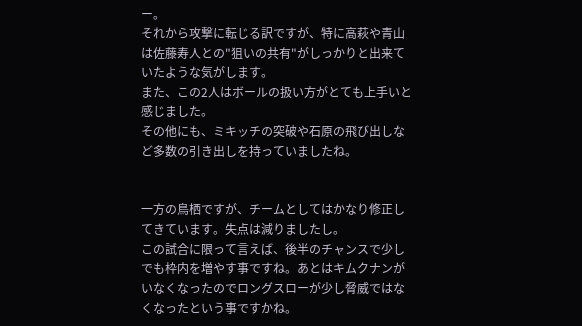ー。
それから攻撃に転じる訳ですが、特に高萩や青山は佐藤寿人との"狙いの共有"がしっかりと出来ていたような気がします。
また、この2人はボールの扱い方がとても上手いと感じました。
その他にも、ミキッチの突破や石原の飛び出しなど多数の引き出しを持っていましたね。


一方の鳥栖ですが、チームとしてはかなり修正してきています。失点は減りましたし。
この試合に限って言えば、後半のチャンスで少しでも枠内を増やす事ですね。あとはキムクナンがいなくなったのでロングスローが少し脅威ではなくなったという事ですかね。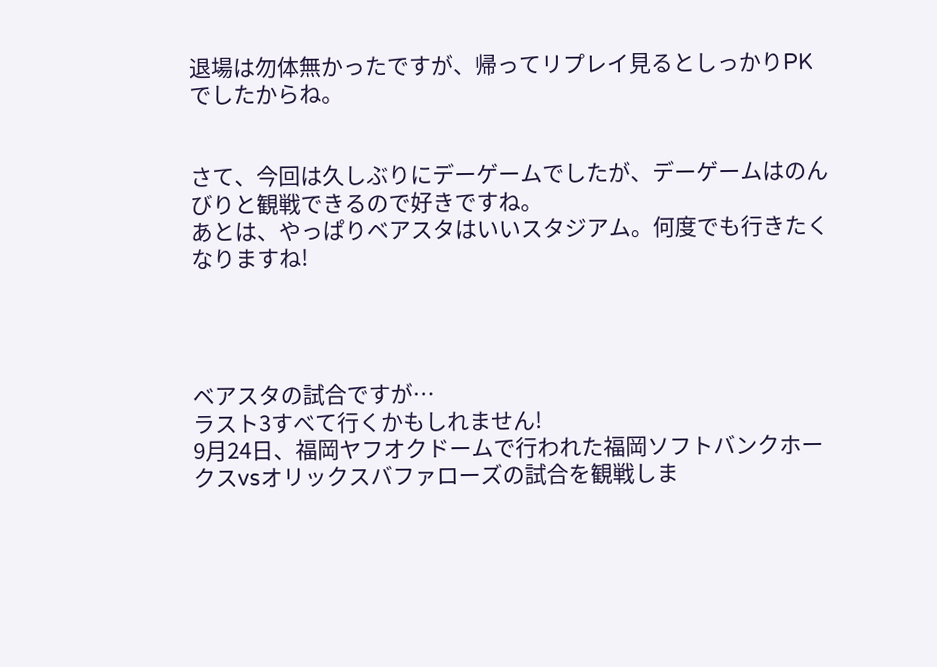退場は勿体無かったですが、帰ってリプレイ見るとしっかりPKでしたからね。


さて、今回は久しぶりにデーゲームでしたが、デーゲームはのんびりと観戦できるので好きですね。
あとは、やっぱりベアスタはいいスタジアム。何度でも行きたくなりますね!




ベアスタの試合ですが…
ラスト3すべて行くかもしれません!
9月24日、福岡ヤフオクドームで行われた福岡ソフトバンクホークスvsオリックスバファローズの試合を観戦しま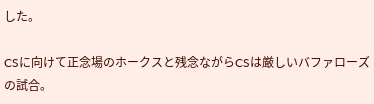した。

CSに向けて正念場のホークスと残念ながらCSは厳しいバファローズの試合。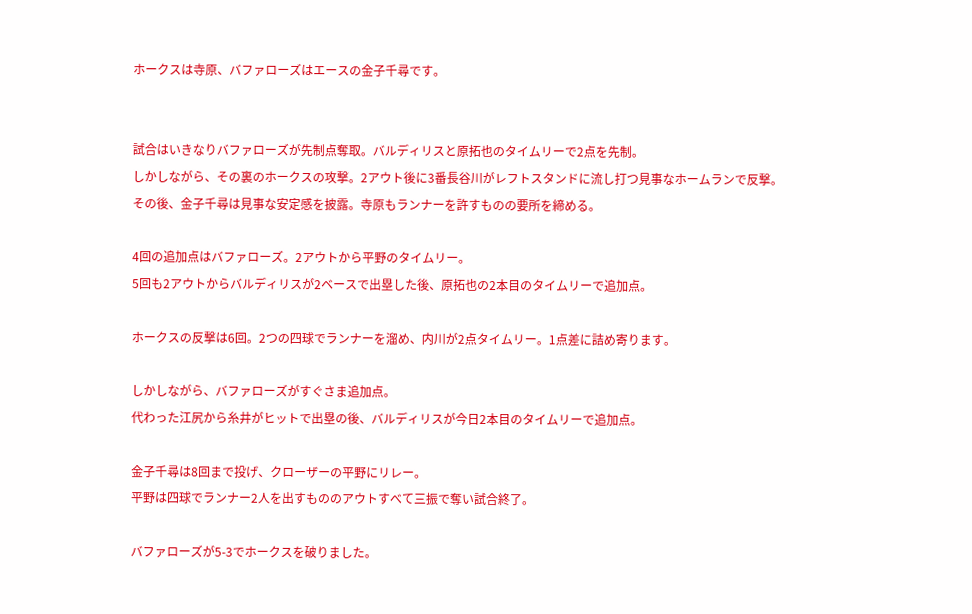ホークスは寺原、バファローズはエースの金子千尋です。


試合はいきなりバファローズが先制点奪取。バルディリスと原拓也のタイムリーで2点を先制。
しかしながら、その裏のホークスの攻撃。2アウト後に3番長谷川がレフトスタンドに流し打つ見事なホームランで反撃。
その後、金子千尋は見事な安定感を披露。寺原もランナーを許すものの要所を締める。

4回の追加点はバファローズ。2アウトから平野のタイムリー。
5回も2アウトからバルディリスが2ベースで出塁した後、原拓也の2本目のタイムリーで追加点。

ホークスの反撃は6回。2つの四球でランナーを溜め、内川が2点タイムリー。1点差に詰め寄ります。

しかしながら、バファローズがすぐさま追加点。
代わった江尻から糸井がヒットで出塁の後、バルディリスが今日2本目のタイムリーで追加点。

金子千尋は8回まで投げ、クローザーの平野にリレー。
平野は四球でランナー2人を出すもののアウトすべて三振で奪い試合終了。

バファローズが5-3でホークスを破りました。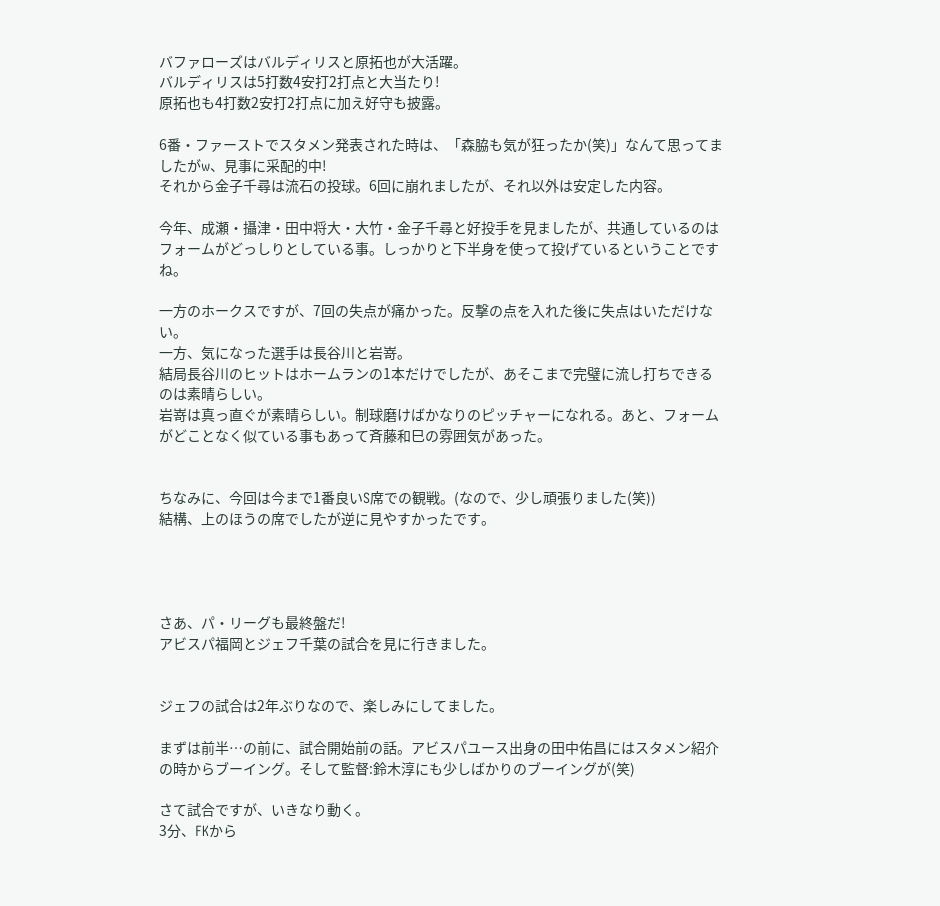バファローズはバルディリスと原拓也が大活躍。
バルディリスは5打数4安打2打点と大当たり!
原拓也も4打数2安打2打点に加え好守も披露。

6番・ファーストでスタメン発表された時は、「森脇も気が狂ったか(笑)」なんて思ってましたがw、見事に采配的中!
それから金子千尋は流石の投球。6回に崩れましたが、それ以外は安定した内容。

今年、成瀬・攝津・田中将大・大竹・金子千尋と好投手を見ましたが、共通しているのはフォームがどっしりとしている事。しっかりと下半身を使って投げているということですね。

一方のホークスですが、7回の失点が痛かった。反撃の点を入れた後に失点はいただけない。
一方、気になった選手は長谷川と岩嵜。
結局長谷川のヒットはホームランの1本だけでしたが、あそこまで完璧に流し打ちできるのは素晴らしい。
岩嵜は真っ直ぐが素晴らしい。制球磨けばかなりのピッチャーになれる。あと、フォームがどことなく似ている事もあって斉藤和巳の雰囲気があった。


ちなみに、今回は今まで1番良いS席での観戦。(なので、少し頑張りました(笑))
結構、上のほうの席でしたが逆に見やすかったです。




さあ、パ・リーグも最終盤だ!
アビスパ福岡とジェフ千葉の試合を見に行きました。


ジェフの試合は2年ぶりなので、楽しみにしてました。

まずは前半…の前に、試合開始前の話。アビスパユース出身の田中佑昌にはスタメン紹介の時からブーイング。そして監督:鈴木淳にも少しばかりのブーイングが(笑)

さて試合ですが、いきなり動く。
3分、FKから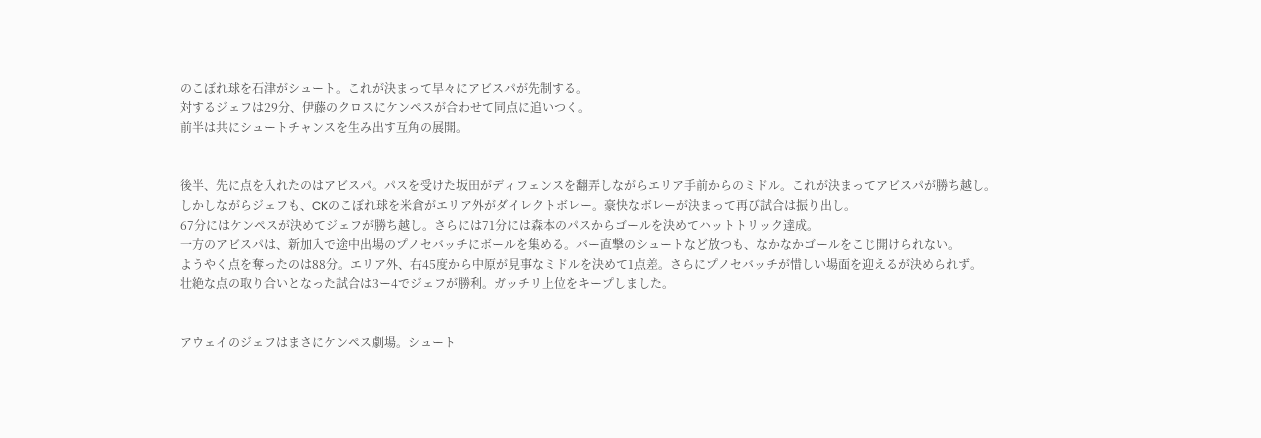のこぼれ球を石津がシュート。これが決まって早々にアビスパが先制する。
対するジェフは29分、伊藤のクロスにケンペスが合わせて同点に追いつく。
前半は共にシュートチャンスを生み出す互角の展開。


後半、先に点を入れたのはアビスパ。パスを受けた坂田がディフェンスを翻弄しながらエリア手前からのミドル。これが決まってアビスパが勝ち越し。
しかしながらジェフも、CKのこぼれ球を米倉がエリア外がダイレクトボレー。豪快なボレーが決まって再び試合は振り出し。
67分にはケンペスが決めてジェフが勝ち越し。さらには71分には森本のパスからゴールを決めてハットトリック達成。
一方のアビスパは、新加入で途中出場のプノセバッチにボールを集める。バー直撃のシュートなど放つも、なかなかゴールをこじ開けられない。
ようやく点を奪ったのは88分。エリア外、右45度から中原が見事なミドルを決めて1点差。さらにプノセバッチが惜しい場面を迎えるが決められず。
壮絶な点の取り合いとなった試合は3ー4でジェフが勝利。ガッチリ上位をキープしました。


アウェイのジェフはまさにケンペス劇場。シュート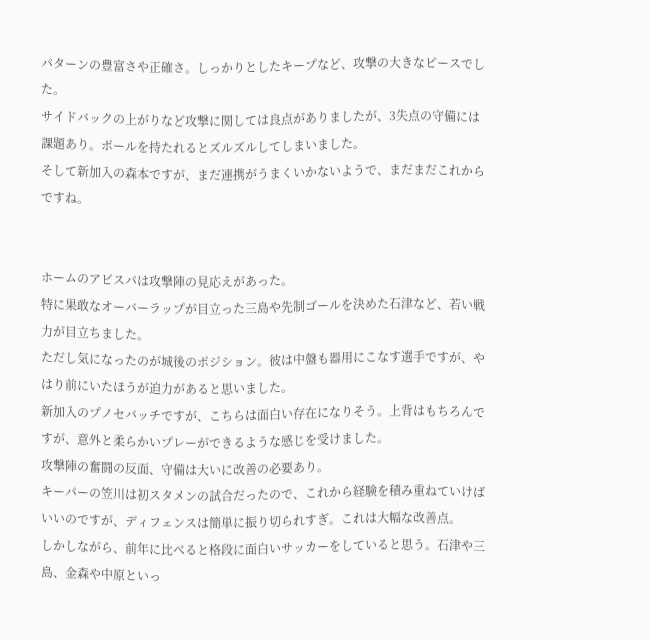パターンの豊富さや正確さ。しっかりとしたキープなど、攻撃の大きなピースでした。
サイドバックの上がりなど攻撃に関しては良点がありましたが、3失点の守備には課題あり。ボールを持たれるとズルズルしてしまいました。
そして新加入の森本ですが、まだ連携がうまくいかないようで、まだまだこれからですね。


ホームのアビスパは攻撃陣の見応えがあった。
特に果敢なオーバーラップが目立った三島や先制ゴールを決めた石津など、若い戦力が目立ちました。
ただし気になったのが城後のポジション。彼は中盤も器用にこなす選手ですが、やはり前にいたほうが迫力があると思いました。
新加入のプノセバッチですが、こちらは面白い存在になりそう。上背はもちろんですが、意外と柔らかいプレーができるような感じを受けました。
攻撃陣の奮闘の反面、守備は大いに改善の必要あり。
キーパーの笠川は初スタメンの試合だったので、これから経験を積み重ねていけばいいのですが、ディフェンスは簡単に振り切られすぎ。これは大幅な改善点。
しかしながら、前年に比べると格段に面白いサッカーをしていると思う。石津や三島、金森や中原といっ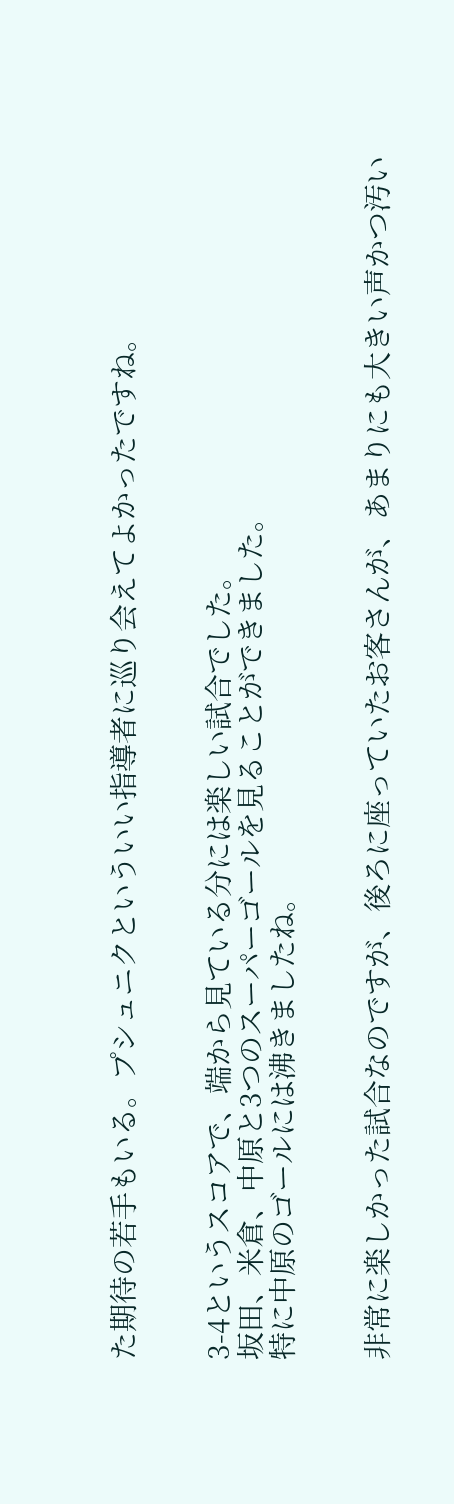た期待の若手もいる。プシュニクといういい指導者に巡り会えてよかったですね。


3-4というスコアで、端から見ている分には楽しい試合でした。
坂田、米倉、中原と3つのスーパーゴールを見ることができました。
特に中原のゴールには沸きましたね。


非常に楽しかった試合なのですが、後ろに座っていたお客さんが、あまりにも大きい声かつ汚い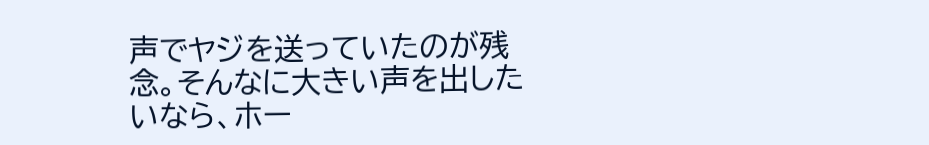声でヤジを送っていたのが残念。そんなに大きい声を出したいなら、ホー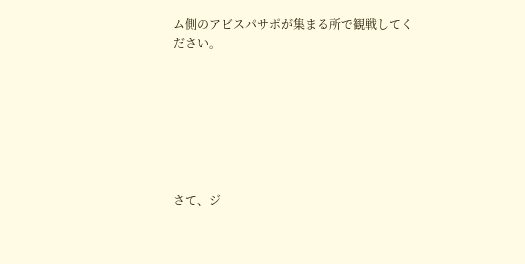ム側のアビスパサポが集まる所で観戦してください。







さて、ジ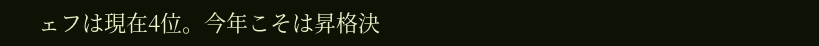ェフは現在4位。今年こそは昇格決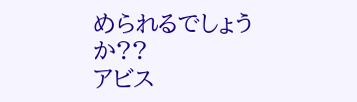められるでしょうか??
アビス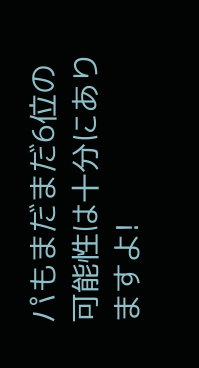パもまだまだ6位の可能性は十分にありますよ!